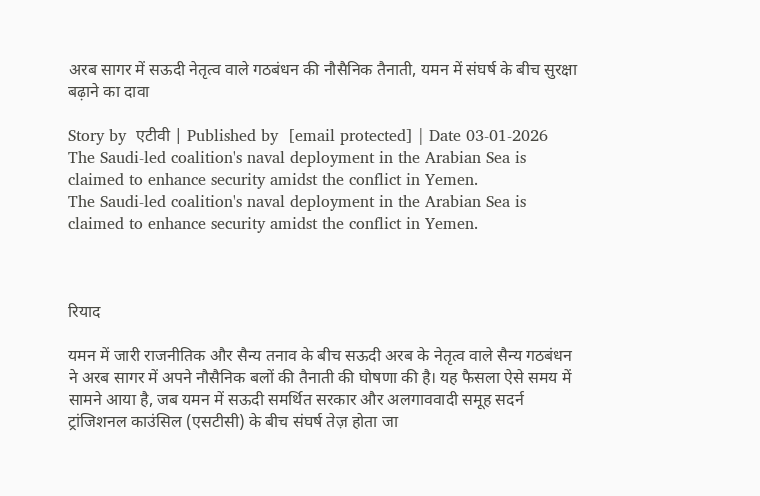अरब सागर में सऊदी नेतृत्व वाले गठबंधन की नौसैनिक तैनाती, यमन में संघर्ष के बीच सुरक्षा बढ़ाने का दावा

Story by  एटीवी | Published by  [email protected] | Date 03-01-2026
The Saudi-led coalition's naval deployment in the Arabian Sea is claimed to enhance security amidst the conflict in Yemen.
The Saudi-led coalition's naval deployment in the Arabian Sea is claimed to enhance security amidst the conflict in Yemen.



रियाद

यमन में जारी राजनीतिक और सैन्य तनाव के बीच सऊदी अरब के नेतृत्व वाले सैन्य गठबंधन ने अरब सागर में अपने नौसैनिक बलों की तैनाती की घोषणा की है। यह फैसला ऐसे समय में सामने आया है, जब यमन में सऊदी समर्थित सरकार और अलगाववादी समूह सदर्न ट्रांजिशनल काउंसिल (एसटीसी) के बीच संघर्ष तेज़ होता जा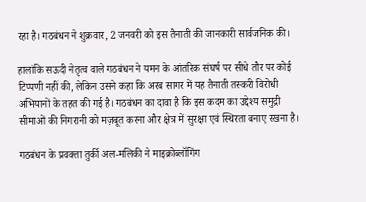रहा है। गठबंधन ने शुक्रवार, 2 जनवरी को इस तैनाती की जानकारी सार्वजनिक की।

हालांकि सऊदी नेतृत्व वाले गठबंधन ने यमन के आंतरिक संघर्ष पर सीधे तौर पर कोई टिप्पणी नहीं की, लेकिन उसने कहा कि अरब सागर में यह तैनाती तस्करी विरोधी अभियानों के तहत की गई है। गठबंधन का दावा है कि इस कदम का उद्देश्य समुद्री सीमाओं की निगरानी को मज़बूत करना और क्षेत्र में सुरक्षा एवं स्थिरता बनाए रखना है।

गठबंधन के प्रवक्ता तुर्की अल-मलिकी ने माइक्रोब्लॉगिंग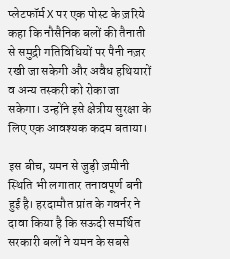प्लेटफॉर्म X पर एक पोस्ट के ज़रिये कहा कि नौसैनिक बलों की तैनाती से समुद्री गतिविधियों पर पैनी नज़र रखी जा सकेगी और अवैध हथियारों व अन्य तस्करी को रोका जा सकेगा। उन्होंने इसे क्षेत्रीय सुरक्षा के लिए एक आवश्यक कदम बताया।

इस बीच, यमन से जुड़ी ज़मीनी स्थिति भी लगातार तनावपूर्ण बनी हुई है। हरदामौत प्रांत के गवर्नर ने दावा किया है कि सऊदी समर्थित सरकारी बलों ने यमन के सबसे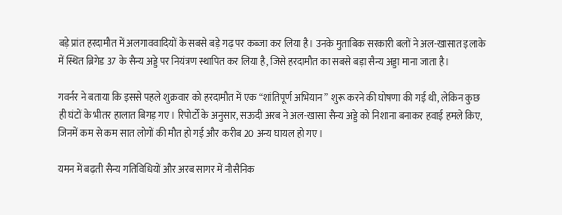बड़े प्रांत हरदामौत में अलगाववादियों के सबसे बड़े गढ़ पर कब्जा कर लिया है। उनके मुताबिक सरकारी बलों ने अल-खासात इलाके में स्थित ब्रिगेड 37 के सैन्य अड्डे पर नियंत्रण स्थापित कर लिया है, जिसे हरदामौत का सबसे बड़ा सैन्य अड्डा माना जाता है।

गवर्नर ने बताया कि इससे पहले शुक्रवार को हरदामौत में एक “शांतिपूर्ण अभियान” शुरू करने की घोषणा की गई थी, लेकिन कुछ ही घंटों के भीतर हालात बिगड़ गए। रिपोर्टों के अनुसार, सऊदी अरब ने अल-खासा सैन्य अड्डे को निशाना बनाकर हवाई हमले किए, जिनमें कम से कम सात लोगों की मौत हो गई और करीब 20 अन्य घायल हो गए।

यमन में बढ़ती सैन्य गतिविधियों और अरब सागर में नौसैनिक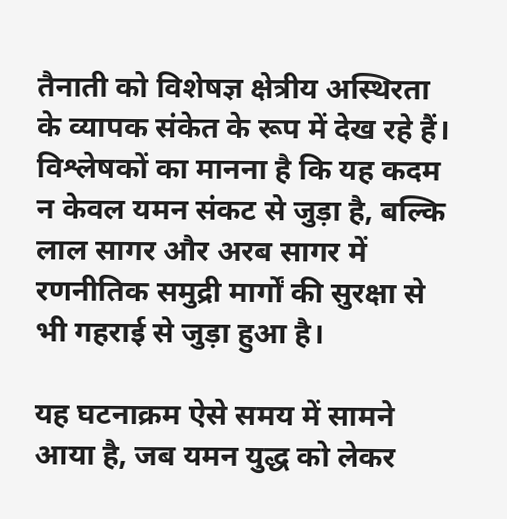तैनाती को विशेषज्ञ क्षेत्रीय अस्थिरता के व्यापक संकेत के रूप में देख रहे हैं। विश्लेषकों का मानना है कि यह कदम न केवल यमन संकट से जुड़ा है, बल्कि लाल सागर और अरब सागर में रणनीतिक समुद्री मार्गों की सुरक्षा से भी गहराई से जुड़ा हुआ है।

यह घटनाक्रम ऐसे समय में सामने आया है, जब यमन युद्ध को लेकर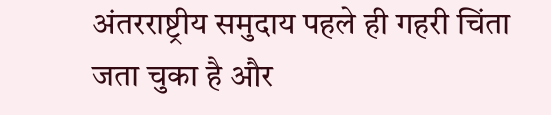अंतरराष्ट्रीय समुदाय पहले ही गहरी चिंता जता चुका है और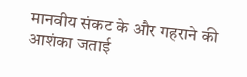मानवीय संकट के और गहराने की आशंका जताई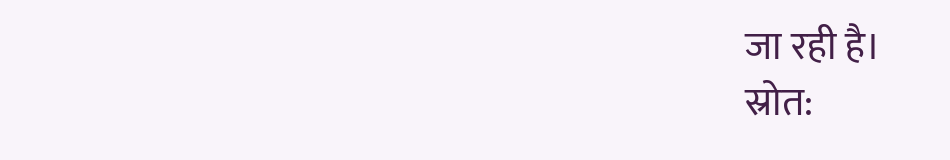जा रही है।
स्रोत: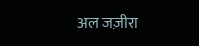अल जज़ीरा